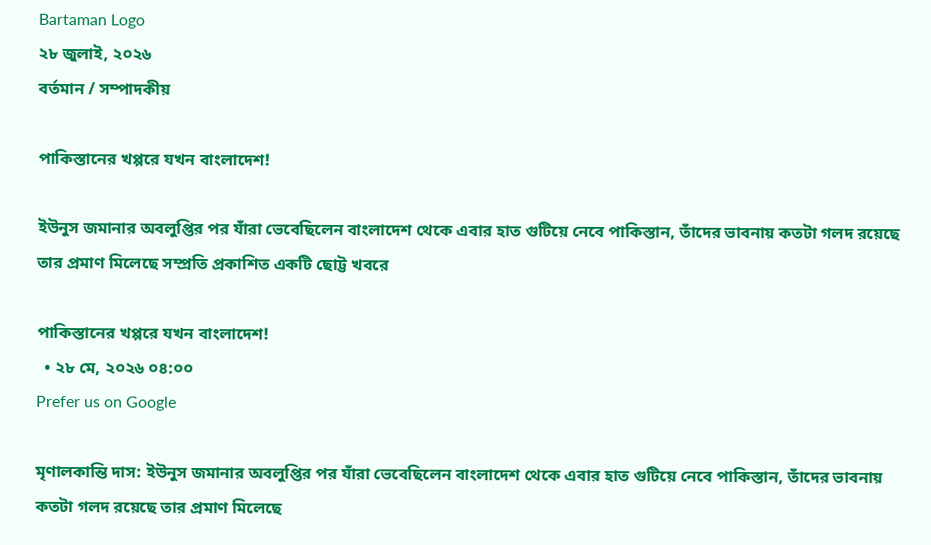Bartaman Logo
২৮ জুলাই, ২০২৬
বর্তমান / সম্পাদকীয়

পাকিস্তানের খপ্পরে যখন বাংলাদেশ!

ইউনুস জমানার অবলুপ্তির পর যাঁরা ভেবেছিলেন বাংলাদেশ থেকে এবার হাত গুটিয়ে নেবে পাকিস্তান, তাঁদের ভাবনায় কতটা গলদ রয়েছে তার প্রমাণ মিলেছে সম্প্রতি প্রকাশিত একটি ছোট্ট খবরে

পাকিস্তানের খপ্পরে যখন বাংলাদেশ!
  • ২৮ মে, ২০২৬ ০৪:০০
Prefer us on Google

মৃণালকান্তি দাস: ইউনুস জমানার অবলুপ্তির পর যাঁরা ভেবেছিলেন বাংলাদেশ থেকে এবার হাত গুটিয়ে নেবে পাকিস্তান, তাঁদের ভাবনায় কতটা গলদ রয়েছে তার প্রমাণ মিলেছে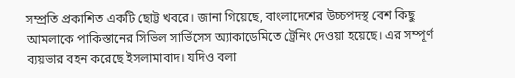সম্প্রতি প্রকাশিত একটি ছোট্ট খবরে। জানা গিয়েছে, বাংলাদেশের উচ্চপদস্থ বেশ কিছু আমলাকে পাকিস্তানের সিভিল সার্ভিসেস অ্যাকাডেমিতে ট্রেনিং দেওয়া হয়েছে। এর সম্পূর্ণ ব্যয়ভার বহন করেছে ইসলামাবাদ। যদিও বলা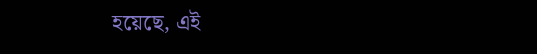হয়েছে, এই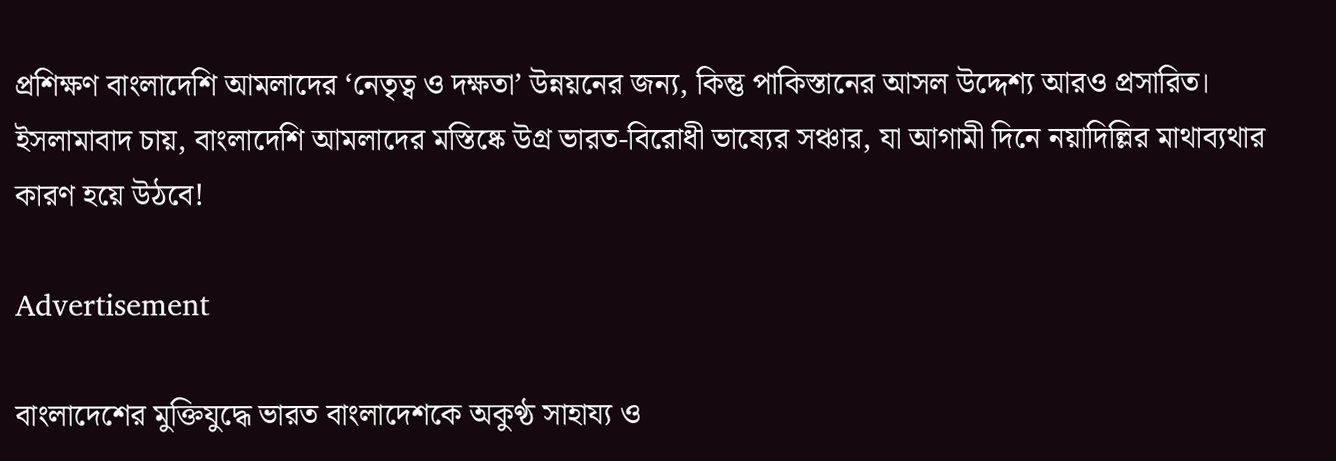প্রশিক্ষণ বাংলাদেশি আমলাদের ‘নেতৃত্ব ও দক্ষতা’ উন্নয়নের জন্য, কিন্তু পাকিস্তানের আসল উদ্দেশ্য আরও প্রসারিত। ইসলামাবাদ চায়, বাংলাদেশি আমলাদের মস্তিষ্কে উগ্র ভারত-বিরোধী ভাষ্যের সঞ্চার, যা আগামী দিনে নয়াদিল্লির মাথাব্যথার কারণ হয়ে উঠবে!

Advertisement

বাংলাদেশের মুক্তিযুদ্ধে ভারত বাংলাদেশকে অকুণ্ঠ সাহায্য ও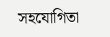সহযোগিতা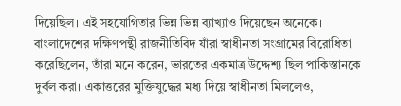দিয়েছিল। এই সহযোগিতার ভিন্ন ভিন্ন ব্যাখ্যাও দিয়েছেন অনেকে। বাংলাদেশের দক্ষিণপন্থী রাজনীতিবিদ যাঁরা স্বাধীনতা সংগ্রামের বিরোধিতা করেছিলেন, তাঁরা মনে করেন, ভারতের একমাত্র উদ্দেশ্য ছিল পাকিস্তানকে দুর্বল করা। একাত্তরের মুক্তিযুদ্ধের মধ্য দিয়ে স্বাধীনতা মিললেও,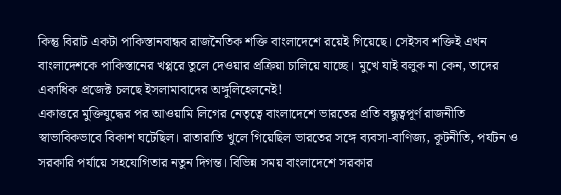কিন্তু বিরাট একটা পাকিস্তানবান্ধব রাজনৈতিক শক্তি বাংলাদেশে রয়েই গিয়েছে। সেইসব শক্তিই এখন বাংলাদেশকে পাকিস্তানের খপ্পরে তুলে দেওয়ার প্রক্রিয়া চালিয়ে যাচ্ছে। মুখে যাই বলুক না কেন, তাদের একাধিক প্রজেক্ট চলছে ইসলামাবাদের অঙ্গুলিহেলনেই!
একাত্তরে মুক্তিযুদ্ধের পর আওয়ামি লিগের নেতৃত্বে বাংলাদেশে ভারতের প্রতি বন্ধুত্বপূর্ণ রাজনীতি স্বাভাবিকভাবে বিকাশ ঘটেছিল। রাতারাতি খুলে গিয়েছিল ভারতের সঙ্গে ব্যবসা-বাণিজ্য, কূটনীতি, পর্যটন ও সরকারি পর্যায়ে সহযোগিতার নতুন দিগন্ত। বিভিন্ন সময় বাংলাদেশে সরকার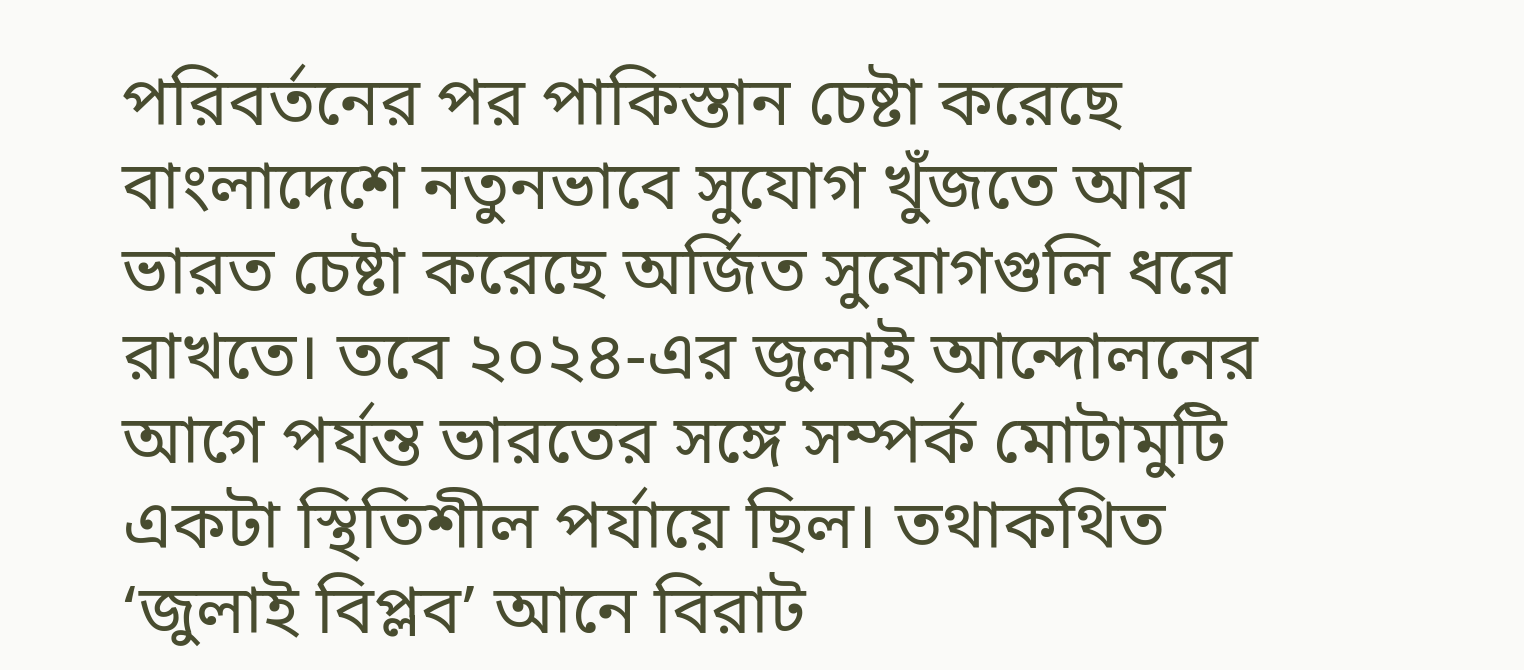পরিবর্তনের পর পাকিস্তান চেষ্টা করেছে বাংলাদেশে নতুনভাবে সুযোগ খুঁজতে আর ভারত চেষ্টা করেছে অর্জিত সুযোগগুলি ধরে রাখতে। তবে ২০২৪-এর জুলাই আন্দোলনের আগে পর্যন্ত ভারতের সঙ্গে সম্পর্ক মোটামুটি একটা স্থিতিশীল পর্যায়ে ছিল। তথাকথিত ‘জুলাই বিপ্লব’ আনে বিরাট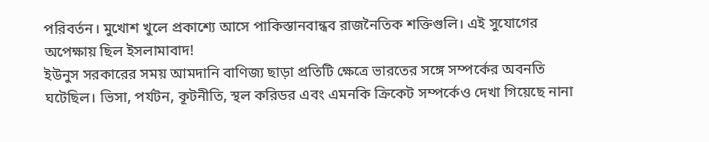পরিবর্তন। মুখোশ খুলে প্রকাশ্যে আসে পাকিস্তানবান্ধব রাজনৈতিক শক্তিগুলি। এই সুযোগের অপেক্ষায় ছিল ইসলামাবাদ!
ইউনুস সরকারের সময় আমদানি বাণিজ্য ছাড়া প্রতিটি ক্ষেত্রে ভারতের সঙ্গে সম্পর্কের অবনতি ঘটেছিল। ভিসা, পর্যটন, কূটনীতি, স্থল করিডর এবং এমনকি ক্রিকেট সম্পর্কেও দেখা গিয়েছে নানা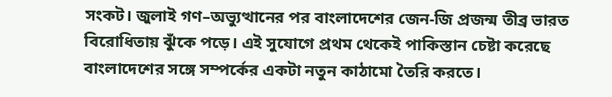সংকট। জুলাই গণ–অভ্যুত্থানের পর বাংলাদেশের জেন-জি প্রজন্ম তীব্র ভারত বিরোধিতায় ঝুঁকে পড়ে। এই সুযোগে প্রথম থেকেই পাকিস্তান চেষ্টা করেছে বাংলাদেশের সঙ্গে সম্পর্কের একটা নতুন কাঠামো তৈরি করতে।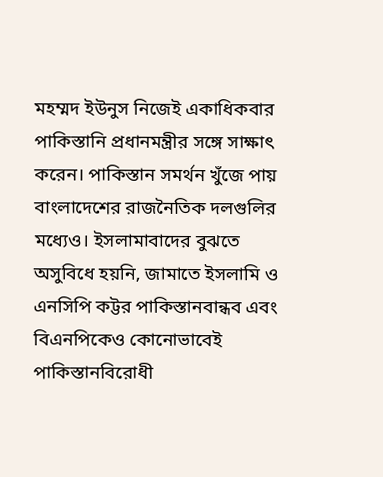মহম্মদ ইউনুস নিজেই একাধিকবার পাকিস্তানি প্রধানমন্ত্রীর সঙ্গে সাক্ষাৎ করেন। পাকিস্তান সমর্থন খুঁজে পায় বাংলাদেশের রাজনৈতিক দলগুলির মধ্যেও। ইসলামাবাদের বুঝতে অসুবিধে হয়নি, জামাতে ইসলামি ও এনসিপি কট্টর পাকিস্তানবান্ধব এবং বিএনপিকেও কোনোভাবেই পাকিস্তানবিরোধী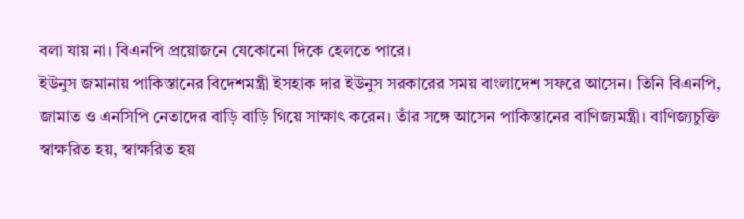বলা যায় না। বিএনপি প্রয়োজনে যেকোনো দিকে হেলতে পারে।
ইউনুস জমানায় পাকিস্তানের বিদেশমন্ত্রী ইসহাক দার ইউনুস সরকারের সময় বাংলাদেশ সফরে আসেন। তিনি বিএনপি, জামাত ও এনসিপি নেতাদের বাড়ি বাড়ি গিয়ে সাক্ষাৎ করেন। তাঁর সঙ্গে আসেন পাকিস্তানের বাণিজ্যমন্ত্রী। বাণিজ্যচুক্তি স্বাক্ষরিত হয়, স্বাক্ষরিত হয়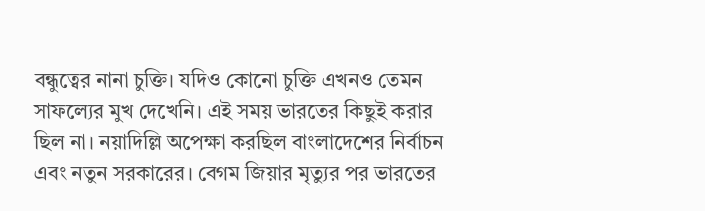বন্ধুত্বের নানা চুক্তি। যদিও কোনো চুক্তি এখনও তেমন সাফল্যের মুখ দেখেনি। এই সময় ভারতের কিছুই করার ছিল না। নয়াদিল্লি অপেক্ষা করছিল বাংলাদেশের নির্বাচন এবং নতুন সরকারের। বেগম জিয়ার মৃত্যুর পর ভারতের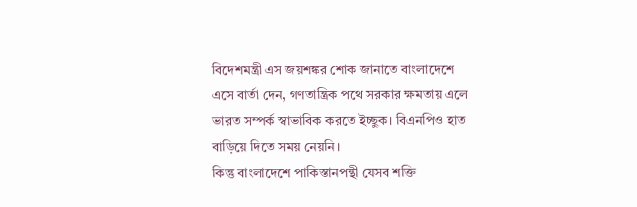বিদেশমন্ত্রী এস জয়শঙ্কর শোক জানাতে বাংলাদেশে এসে বার্তা দেন, গণতান্ত্রিক পথে সরকার ক্ষমতায় এলে ভারত সম্পর্ক স্বাভাবিক করতে ইচ্ছুক। বিএনপিও হাত বাড়িয়ে দিতে সময় নেয়নি।
কিন্তু বাংলাদেশে পাকিস্তানপন্থী যেসব শক্তি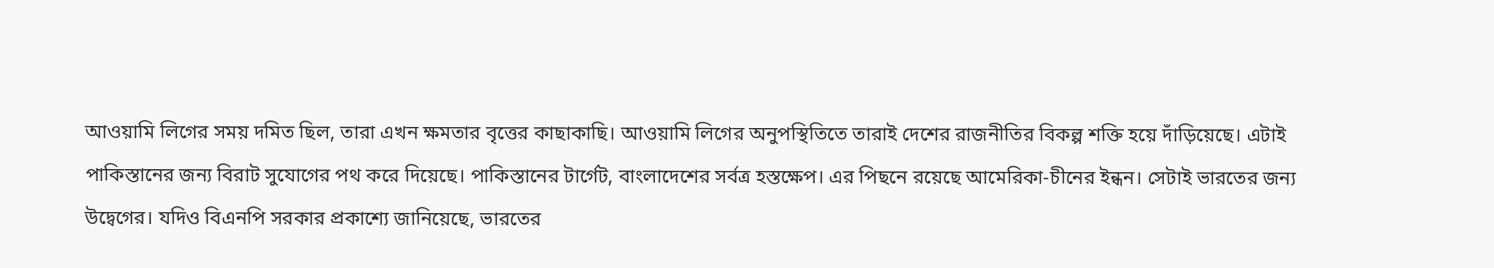আওয়ামি লিগের সময় দমিত ছিল, তারা এখন ক্ষমতার বৃত্তের কাছাকাছি। আওয়ামি লিগের অনুপস্থিতিতে তারাই দেশের রাজনীতির বিকল্প শক্তি হয়ে দাঁড়িয়েছে। এটাই পাকিস্তানের জন্য বিরাট সুযোগের পথ করে দিয়েছে। পাকিস্তানের টার্গেট, বাংলাদেশের সর্বত্র হস্তক্ষেপ। এর পিছনে রয়েছে আমেরিকা-চীনের ইন্ধন। সেটাই ভারতের জন্য উদ্বেগের। যদিও বিএনপি সরকার প্রকাশ্যে জানিয়েছে, ভারতের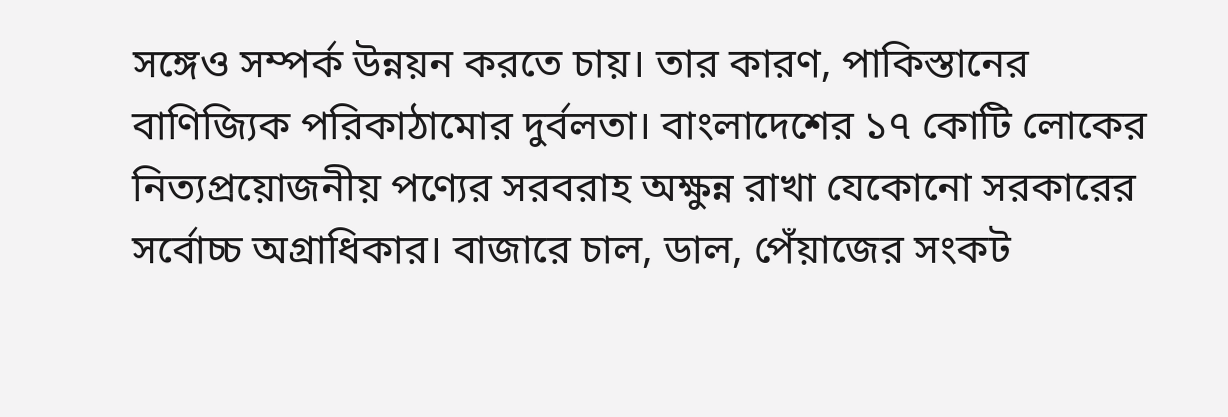সঙ্গেও সম্পর্ক উন্নয়ন করতে চায়। তার কারণ, পাকিস্তানের বাণিজ্যিক পরিকাঠামোর দুর্বলতা। বাংলাদেশের ১৭ কোটি লোকের নিত্যপ্রয়োজনীয় পণ্যের সরবরাহ অক্ষুন্ন রাখা যেকোনো সরকারের সর্বোচ্চ অগ্রাধিকার। বাজারে চাল, ডাল, পেঁয়াজের সংকট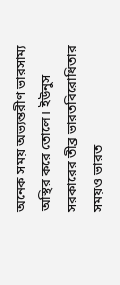অনেক সময় অভ্যন্তরীণ ভারসাম্য অস্থির করে তোলে। ইউনুস সরকারের তীব্র ভারতবিরোধিতার সময়ও ভারত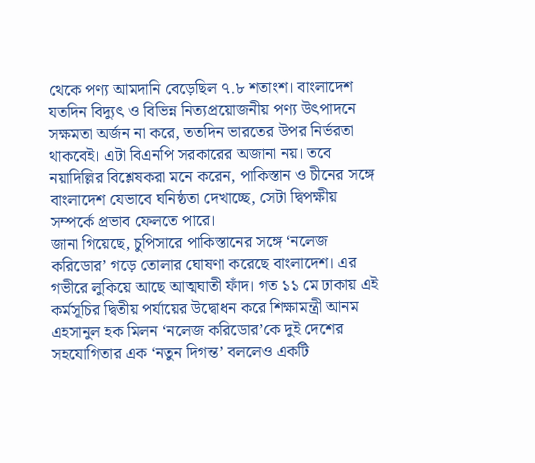থেকে পণ্য আমদানি বেড়েছিল ৭.৮ শতাংশ। বাংলাদেশ যতদিন বিদ্যুৎ ও বিভিন্ন নিত্যপ্রয়োজনীয় পণ্য উৎপাদনে সক্ষমতা অর্জন না করে, ততদিন ভারতের উপর নির্ভরতা থাকবেই। এটা বিএনপি সরকারের অজানা নয়। তবে নয়াদিল্লির বিশ্লেষকরা মনে করেন, পাকিস্তান ও চীনের সঙ্গে বাংলাদেশ যেভাবে ঘনিষ্ঠতা দেখাচ্ছে, সেটা দ্বিপক্ষীয় সম্পর্কে প্রভাব ফেলতে পারে।
জানা গিয়েছে, চুপিসারে পাকিস্তানের সঙ্গে ‘নলেজ করিডোর’ গড়ে তোলার ঘোষণা করেছে বাংলাদেশ। এর গভীরে লুকিয়ে আছে আত্মঘাতী ফাঁদ। গত ১১ মে ঢাকায় এই কর্মসূচির দ্বিতীয় পর্যায়ের উদ্বোধন করে শিক্ষামন্ত্রী আনম এহসানুল হক মিলন ‘নলেজ করিডোর’কে দুই দেশের সহযোগিতার এক ‘নতুন দিগন্ত’ বললেও একটি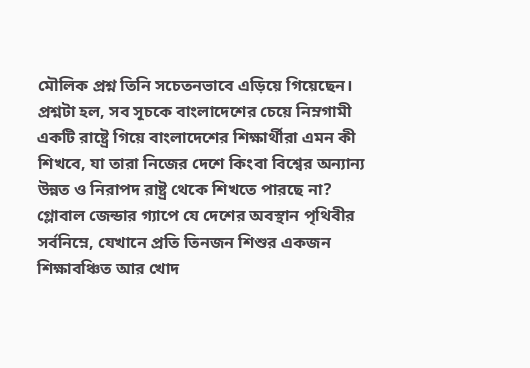মৌলিক প্রশ্ন তিনি সচেতনভাবে এড়িয়ে গিয়েছেন। প্রশ্নটা হল, সব সূচকে বাংলাদেশের চেয়ে নিম্নগামী একটি রাষ্ট্রে গিয়ে বাংলাদেশের শিক্ষার্থীরা এমন কী শিখবে, যা তারা নিজের দেশে কিংবা বিশ্বের অন্যান্য উন্নত ও নিরাপদ রাষ্ট্র থেকে শিখতে পারছে না? গ্লোবাল জেন্ডার গ্যাপে যে দেশের অবস্থান পৃথিবীর সর্বনিম্নে, যেখানে প্রতি তিনজন শিশুর একজন শিক্ষাবঞ্চিত আর খোদ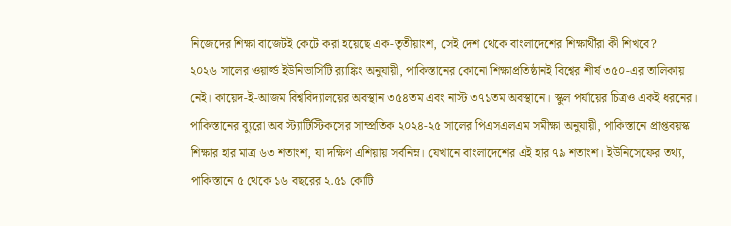নিজেদের শিক্ষা বাজেটই কেটে করা হয়েছে এক-তৃতীয়াংশ, সেই দেশ থেকে বাংলাদেশের শিক্ষার্থীরা কী শিখবে?
২০২৬ সালের ওয়ার্ল্ড ইউনিভার্সিটি র‍্যাঙ্কিং অনুযায়ী, পাকিস্তানের কোনো শিক্ষাপ্রতিষ্ঠানই বিশ্বের শীর্ষ ৩৫০-এর তালিকায় নেই। কায়েদ-ই-আজম বিশ্ববিদ্যালয়ের অবস্থান ৩৫৪তম এবং নাস্ট ৩৭১তম অবস্থানে। স্কুল পর্যায়ের চিত্রও একই ধরনের। পাকিস্তানের ব্যুরো অব স্ট্যাটিস্টিকসের সাম্প্রতিক ২০২৪-২৫ সালের পিএসএলএম সমীক্ষা অনুযায়ী, পাকিস্তানে প্রাপ্তবয়স্ক শিক্ষার হার মাত্র ৬৩ শতাংশ, যা দক্ষিণ এশিয়ায় সর্বনিম্ন। যেখানে বাংলাদেশের এই হার ৭৯ শতাংশ। ইউনিসেফের তথ্য, পাকিস্তানে ৫ থেকে ১৬ বছরের ২.৫১ কোটি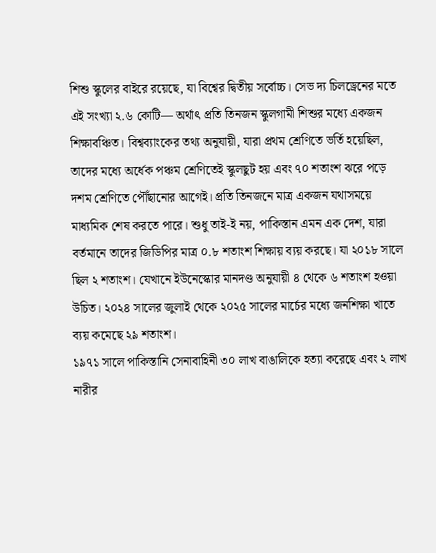শিশু স্কুলের বাইরে রয়েছে, যা বিশ্বের দ্বিতীয় সর্বোচ্চ। সেভ দ্য চিলড্রেনের মতে এই সংখ্যা ২.৬ কোটি— অর্থাৎ প্রতি তিনজন স্কুলগামী শিশুর মধ্যে একজন শিক্ষাবঞ্চিত। বিশ্বব্যাংকের তথ্য অনুযায়ী, যারা প্রথম শ্রেণিতে ভর্তি হয়েছিল, তাদের মধ্যে অর্ধেক পঞ্চম শ্রেণিতেই স্কুলছুট হয় এবং ৭০ শতাংশ ঝরে পড়ে দশম শ্রেণিতে পৌঁছানোর আগেই। প্রতি তিনজনে মাত্র একজন যথাসময়ে মাধ্যমিক শেষ করতে পারে। শুধু তাই-ই নয়, পাকিস্তান এমন এক দেশ, যারা বর্তমানে তাদের জিডিপির মাত্র ০.৮ শতাংশ শিক্ষায় ব্যয় করছে। যা ২০১৮ সালে ছিল ২ শতাংশ। যেখানে ইউনেস্কোর মানদণ্ড অনুযায়ী ৪ থেকে ৬ শতাংশ হওয়া উচিত। ২০২৪ সালের জুলাই থেকে ২০২৫ সালের মার্চের মধ্যে জনশিক্ষা খাতে ব্যয় কমেছে ২৯ শতাংশ।
১৯৭১ সালে পাকিস্তানি সেনাবাহিনী ৩০ লাখ বাঙালিকে হত্যা করেছে এবং ২ লাখ নারীর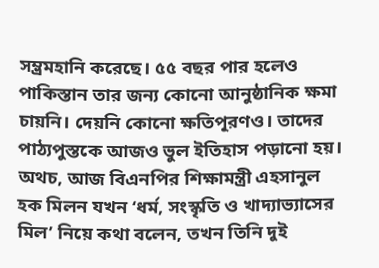সম্ভ্রমহানি করেছে। ৫৫ বছর পার হলেও পাকিস্তান তার জন্য কোনো আনুষ্ঠানিক ক্ষমা চায়নি। দেয়নি কোনো ক্ষতিপূরণও। তাদের পাঠ্যপুস্তকে আজও ভুল ইতিহাস পড়ানো হয়। অথচ, আজ বিএনপির শিক্ষামন্ত্রী এহসানুল হক মিলন যখন ‘ধর্ম, সংস্কৃতি ও খাদ্যাভ্যাসের মিল’ নিয়ে কথা বলেন, তখন তিনি দুই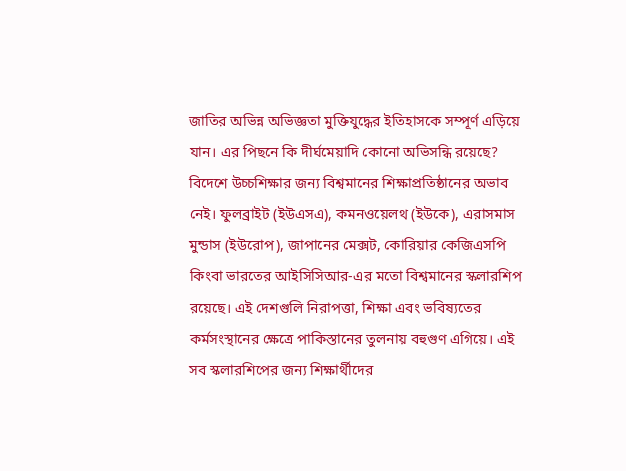জাতির অভিন্ন অভিজ্ঞতা মুক্তিযুদ্ধের ইতিহাসকে সম্পূর্ণ এড়িয়ে যান। এর পিছনে কি দীর্ঘমেয়াদি কোনো অভিসন্ধি রয়েছে?
বিদেশে উচ্চশিক্ষার জন্য বিশ্বমানের শিক্ষাপ্রতিষ্ঠানের অভাব নেই। ফুলব্রাইট (ইউএসএ), কমনওয়েলথ (ইউকে), এরাসমাস মুন্ডাস (ইউরোপ), জাপানের মেক্সট, কোরিয়ার কেজিএসপি কিংবা ভারতের আইসিসিআর-এর মতো বিশ্বমানের স্কলারশিপ রয়েছে। এই দেশগুলি নিরাপত্তা, শিক্ষা এবং ভবিষ্যতের কর্মসংস্থানের ক্ষেত্রে পাকিস্তানের তুলনায় বহুগুণ এগিয়ে। এই সব স্কলারশিপের জন্য শিক্ষার্থীদের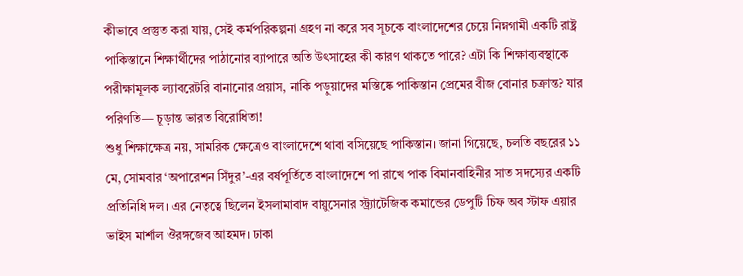কীভাবে প্রস্তুত করা যায়, সেই কর্মপরিকল্পনা গ্রহণ না করে সব সূচকে বাংলাদেশের চেয়ে নিম্নগামী একটি রাষ্ট্র পাকিস্তানে শিক্ষার্থীদের পাঠানোর ব্যাপারে অতি উৎসাহের কী কারণ থাকতে পারে? এটা কি শিক্ষাব্যবস্থাকে পরীক্ষামূলক ল্যাবরেটরি বানানোর প্রয়াস, নাকি পড়ুয়াদের মস্তিষ্কে পাকিস্তান প্রেমের বীজ বোনার চক্রান্ত? যার পরিণতি— চূড়ান্ত ভারত বিরোধিতা!
শুধু শিক্ষাক্ষেত্র নয়, সামরিক ক্ষেত্রেও বাংলাদেশে থাবা বসিয়েছে পাকিস্তান। জানা গিয়েছে, চলতি বছরের ১১ মে, সোমবার ‘অপারেশন সিঁদুর’-এর বর্ষপূর্তিতে বাংলাদেশে পা রাখে পাক বিমানবাহিনীর সাত সদস্যের একটি প্রতিনিধি দল। এর নেতৃত্বে ছিলেন ইসলামাবাদ বায়ুসেনার স্ট্র্যাটেজিক কমান্ডের ডেপুটি চিফ অব স্টাফ এয়ার ভাইস মার্শাল ঔরঙ্গজেব আহমদ। ঢাকা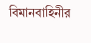বিমানবাহিনীর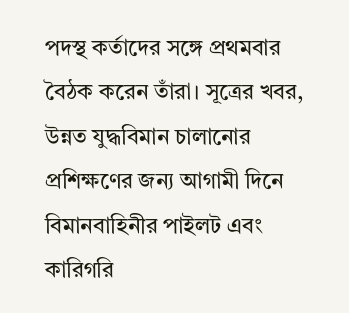পদস্থ কর্তাদের সঙ্গে প্রথমবার বৈঠক করেন তাঁরা। সূত্রের খবর, উন্নত যুদ্ধবিমান চালানোর প্রশিক্ষণের জন্য আগামী দিনে বিমানবাহিনীর পাইলট এবং কারিগরি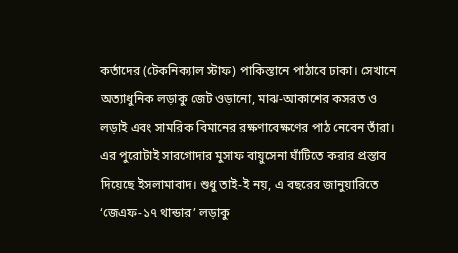কর্তাদের (টেকনিক্যাল স্টাফ) পাকিস্তানে পাঠাবে ঢাকা। সেখানে অত্যাধুনিক লড়াকু জেট ওড়ানো, মাঝ-আকাশের কসরত ও লড়াই এবং সামরিক বিমানের রক্ষণাবেক্ষণের পাঠ নেবেন তাঁরা। এর পুরোটাই সারগোদার মুসাফ বায়ুসেনা ঘাঁটিতে করার প্রস্তাব দিয়েছে ইসলামাবাদ। শুধু তাই-ই নয়, এ বছরের জানুয়ারিতে ‘জেএফ-১৭ থান্ডার’ লড়াকু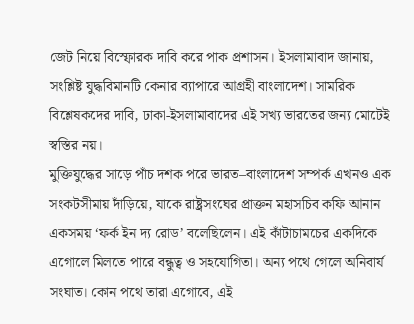জেট নিয়ে বিস্ফোরক দাবি করে পাক প্রশাসন। ইসলামাবাদ জানায়, সংশ্লিষ্ট যুদ্ধবিমানটি কেনার ব্যাপারে আগ্রহী বাংলাদেশ। সামরিক বিশ্লেষকদের দাবি, ঢাকা-ইসলামাবাদের এই সখ্য ভারতের জন্য মোটেই
স্বস্তির নয়।
মুক্তিযুদ্ধের সাড়ে পাঁচ দশক পরে ভারত–বাংলাদেশ সম্পর্ক এখনও এক সংকটসীমায় দাঁড়িয়ে, যাকে রাষ্ট্রসংঘের প্রাক্তন মহাসচিব কফি আনান একসময় ‘ফর্ক ইন দ্য রোড’ বলেছিলেন। এই কাঁটাচামচের একদিকে এগোলে মিলতে পারে বন্ধুত্ব ও সহযোগিতা। অন্য পথে গেলে অনিবার্য সংঘাত। কোন পথে তারা এগোবে, এই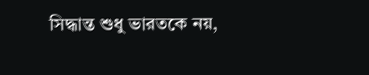সিদ্ধান্ত শুধু ভারতকে নয়,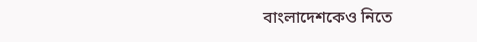বাংলাদেশকেও নিতে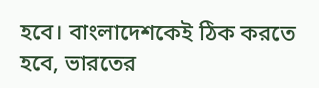হবে। বাংলাদেশকেই ঠিক করতে হবে, ভারতের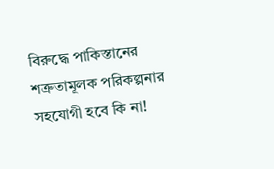বিরুদ্ধে পাকিস্তানের শত্রুতামূলক পরিকল্পনার সহযোগী হবে কি না!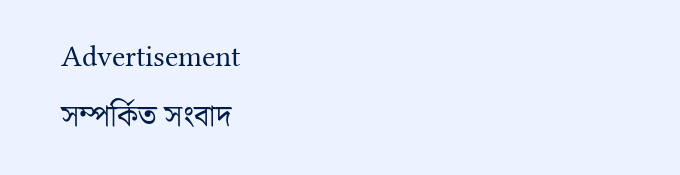Advertisement
সম্পর্কিত সংবাদ